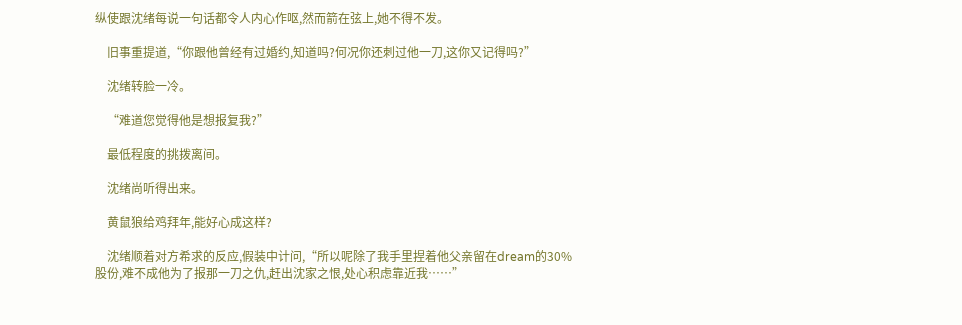纵使跟沈绪每说一句话都令人内心作呕,然而箭在弦上,她不得不发。

    旧事重提道,“你跟他曾经有过婚约,知道吗?何况你还刺过他一刀,这你又记得吗?”

    沈绪转脸一冷。

    “难道您觉得他是想报复我?”

    最低程度的挑拨离间。

    沈绪尚听得出来。

    黄鼠狼给鸡拜年,能好心成这样?

    沈绪顺着对方希求的反应,假装中计问,“所以呢除了我手里捏着他父亲留在dream的30%股份,难不成他为了报那一刀之仇,赶出沈家之恨,处心积虑靠近我……”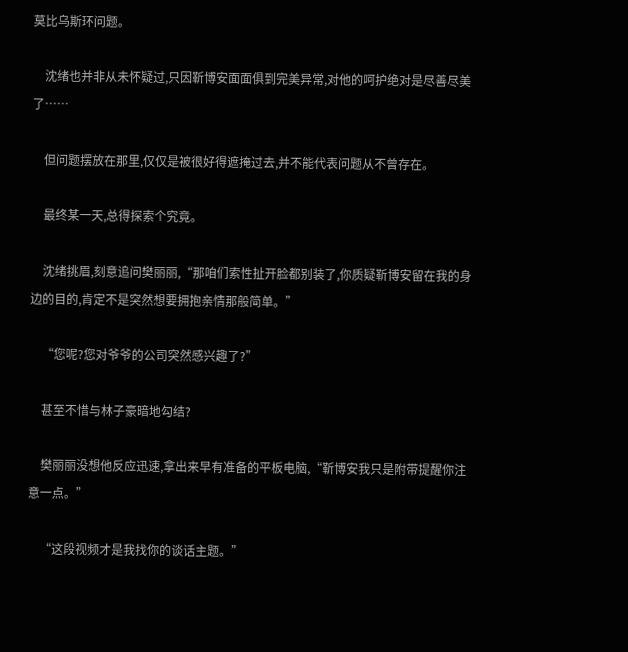莫比乌斯环问题。

    沈绪也并非从未怀疑过,只因靳博安面面俱到完美异常,对他的呵护绝对是尽善尽美了……

    但问题摆放在那里,仅仅是被很好得遮掩过去,并不能代表问题从不曾存在。

    最终某一天,总得探索个究竟。

    沈绪挑眉,刻意追问樊丽丽,“那咱们索性扯开脸都别装了,你质疑靳博安留在我的身边的目的,肯定不是突然想要拥抱亲情那般简单。”

    “您呢?您对爷爷的公司突然感兴趣了?”

    甚至不惜与林子豪暗地勾结?

    樊丽丽没想他反应迅速,拿出来早有准备的平板电脑,“靳博安我只是附带提醒你注意一点。”

    “这段视频才是我找你的谈话主题。”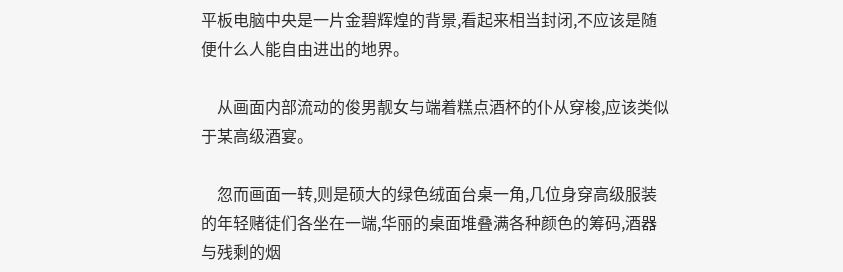平板电脑中央是一片金碧辉煌的背景,看起来相当封闭,不应该是随便什么人能自由进出的地界。

    从画面内部流动的俊男靓女与端着糕点酒杯的仆从穿梭,应该类似于某高级酒宴。

    忽而画面一转,则是硕大的绿色绒面台桌一角,几位身穿高级服装的年轻赌徒们各坐在一端,华丽的桌面堆叠满各种颜色的筹码,酒器与残剩的烟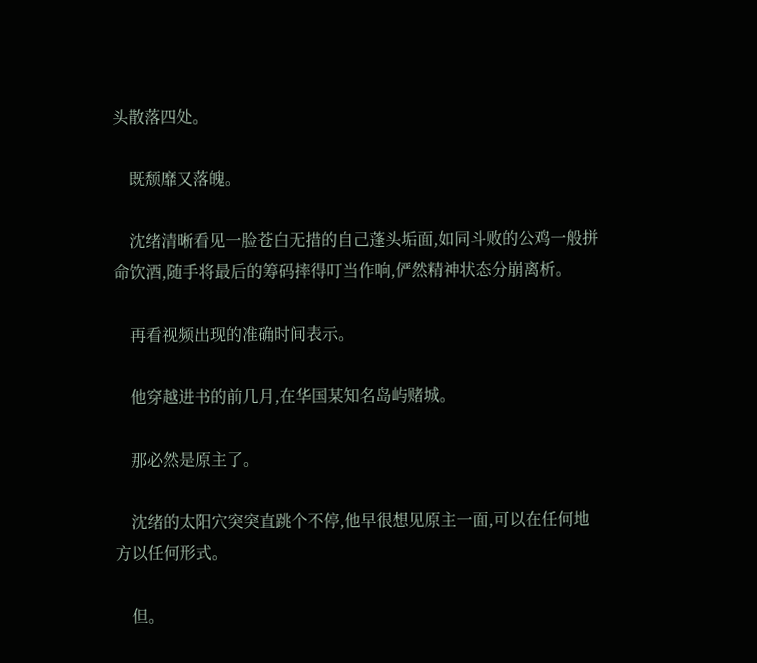头散落四处。

    既颓靡又落魄。

    沈绪清晰看见一脸苍白无措的自己蓬头垢面,如同斗败的公鸡一般拼命饮酒,随手将最后的筹码摔得叮当作响,俨然精神状态分崩离析。

    再看视频出现的准确时间表示。

    他穿越进书的前几月,在华国某知名岛屿赌城。

    那必然是原主了。

    沈绪的太阳穴突突直跳个不停,他早很想见原主一面,可以在任何地方以任何形式。

    但。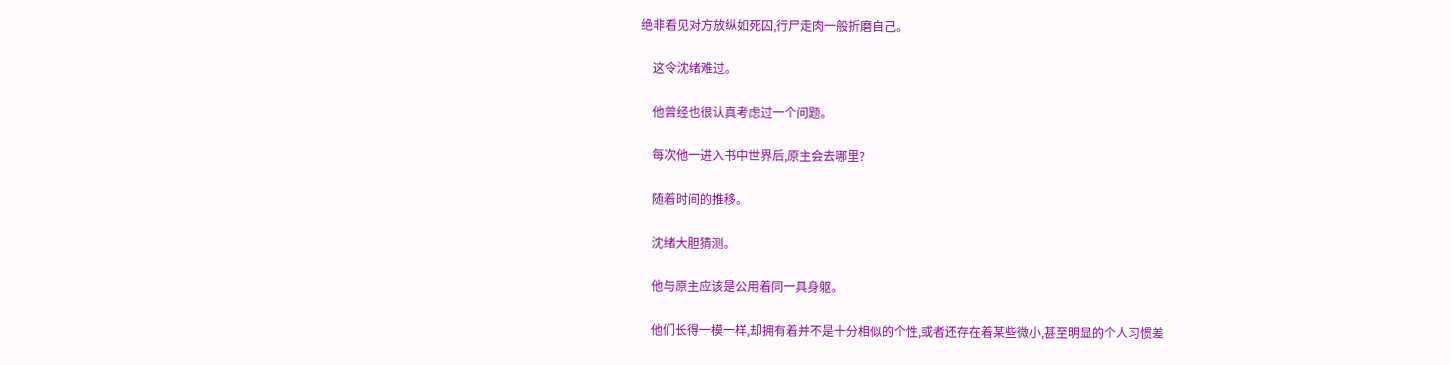绝非看见对方放纵如死囚,行尸走肉一般折磨自己。

    这令沈绪难过。

    他曾经也很认真考虑过一个问题。

    每次他一进入书中世界后,原主会去哪里?

    随着时间的推移。

    沈绪大胆猜测。

    他与原主应该是公用着同一具身躯。

    他们长得一模一样,却拥有着并不是十分相似的个性,或者还存在着某些微小,甚至明显的个人习惯差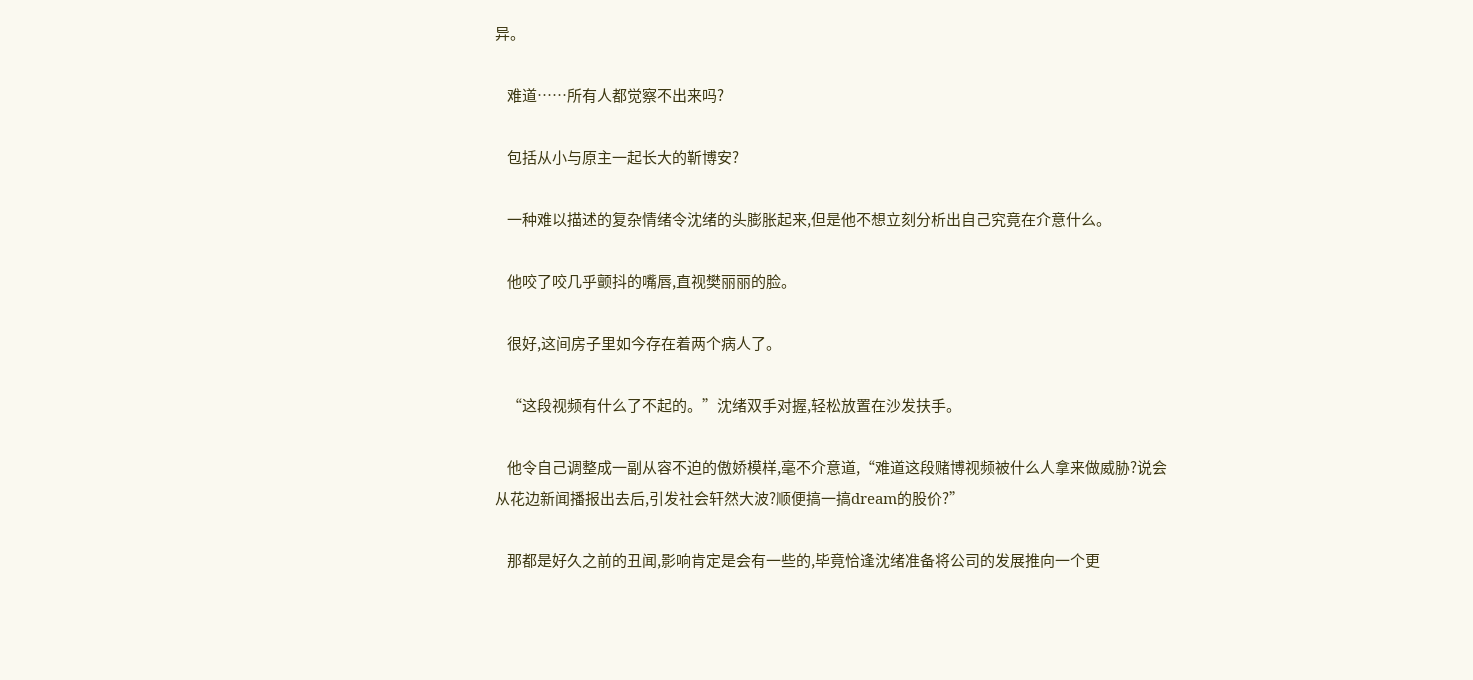异。

    难道……所有人都觉察不出来吗?

    包括从小与原主一起长大的靳博安?

    一种难以描述的复杂情绪令沈绪的头膨胀起来,但是他不想立刻分析出自己究竟在介意什么。

    他咬了咬几乎颤抖的嘴唇,直视樊丽丽的脸。

    很好,这间房子里如今存在着两个病人了。

    “这段视频有什么了不起的。”沈绪双手对握,轻松放置在沙发扶手。

    他令自己调整成一副从容不迫的傲娇模样,毫不介意道,“难道这段赌博视频被什么人拿来做威胁?说会从花边新闻播报出去后,引发社会轩然大波?顺便搞一搞dream的股价?”

    那都是好久之前的丑闻,影响肯定是会有一些的,毕竟恰逢沈绪准备将公司的发展推向一个更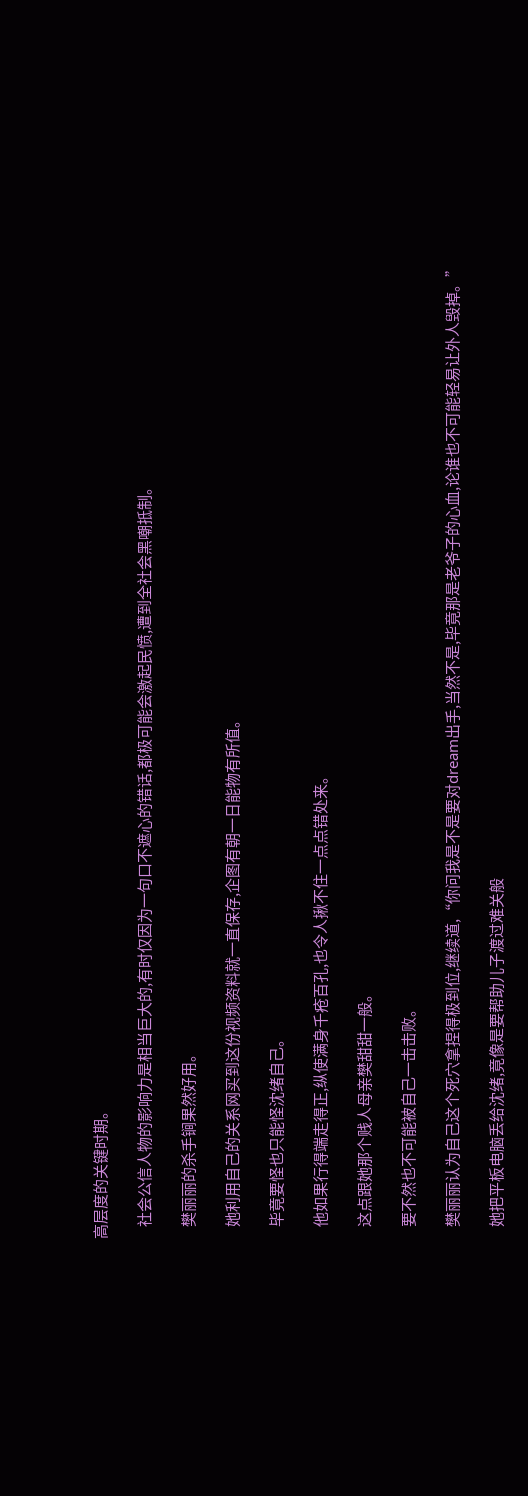高层度的关键时期。

    社会公信人物的影响力是相当巨大的,有时仅因为一句口不遮心的错话,都极可能会激起民愤,遭到全社会黑嘲抵制。

    樊丽丽的杀手锏果然好用。

    她利用自己的关系网买到这份视频资料就一直保存,企图有朝一日能物有所值。

    毕竟要怪也只能怪沈绪自己。

    他如果行得端走得正,纵使满身千疮百孔,也令人揪不住一点点错处来。

    这点跟她那个贱人母亲樊甜甜一般。

    要不然也不可能被自己一击击败。

    樊丽丽认为自己这个死穴拿捏得极到位,继续道,“你问我是不是要对dream出手,当然不是,毕竟那是老爷子的心血,论谁也不可能轻易让外人毁掉。”

    她把平板电脑丢给沈绪,竟像是要帮助儿子渡过难关般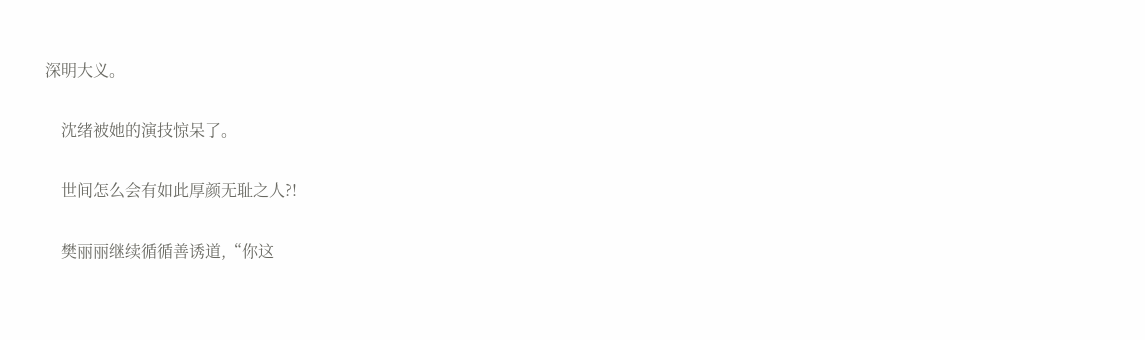深明大义。

    沈绪被她的演技惊呆了。

    世间怎么会有如此厚颜无耻之人?!

    樊丽丽继续循循善诱道,“你这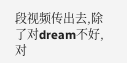段视频传出去,除了对dream不好,对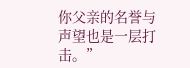你父亲的名誉与声望也是一层打击。”